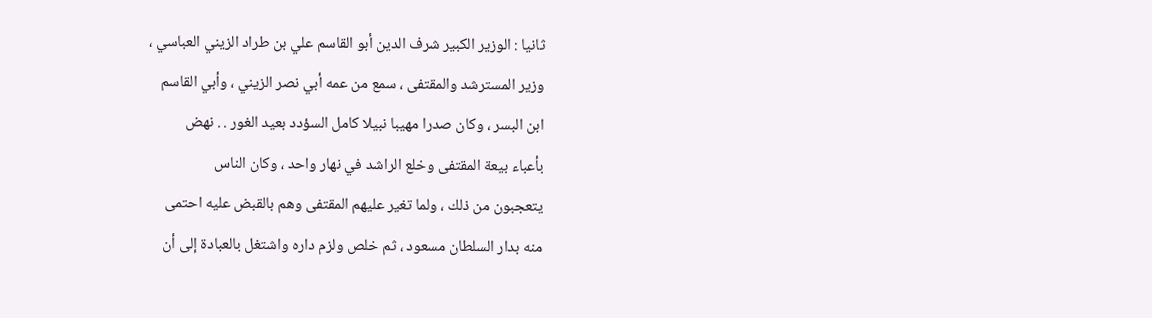ثانيا : الوزير الكبير شرف الدين أبو القاسم علي بن طراد الزيني العباسي ،
وزير المسترشد والمقتفى ، سمع من عمه أبي نصر الزيني ، وأبي القاسم
ابن البسر ، وكان صدرا مهيبا نبيلا كامل السؤدد بعيد الغور . . نهض
بأعباء بيعة المقتفى وخلع الراشد في نهار واحد ، وكان الناس
يتعجبون من ذلك ، ولما تغير عليهم المقتفى وهم بالقبض عليه احتمى
منه بدار السلطان مسعود ، ثم خلص ولزم داره واشتغل بالعبادة إلى أن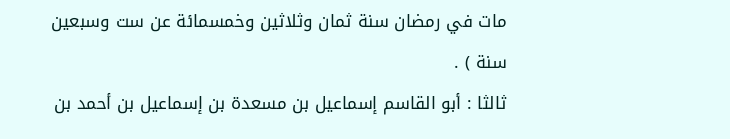مات في رمضان سنة ثمان وثلاثين وخمسمائة عن ست وسبعين
سنة ) .
ثالثا : أبو القاسم إسماعيل بن مسعدة بن إسماعيل بن أحمد بن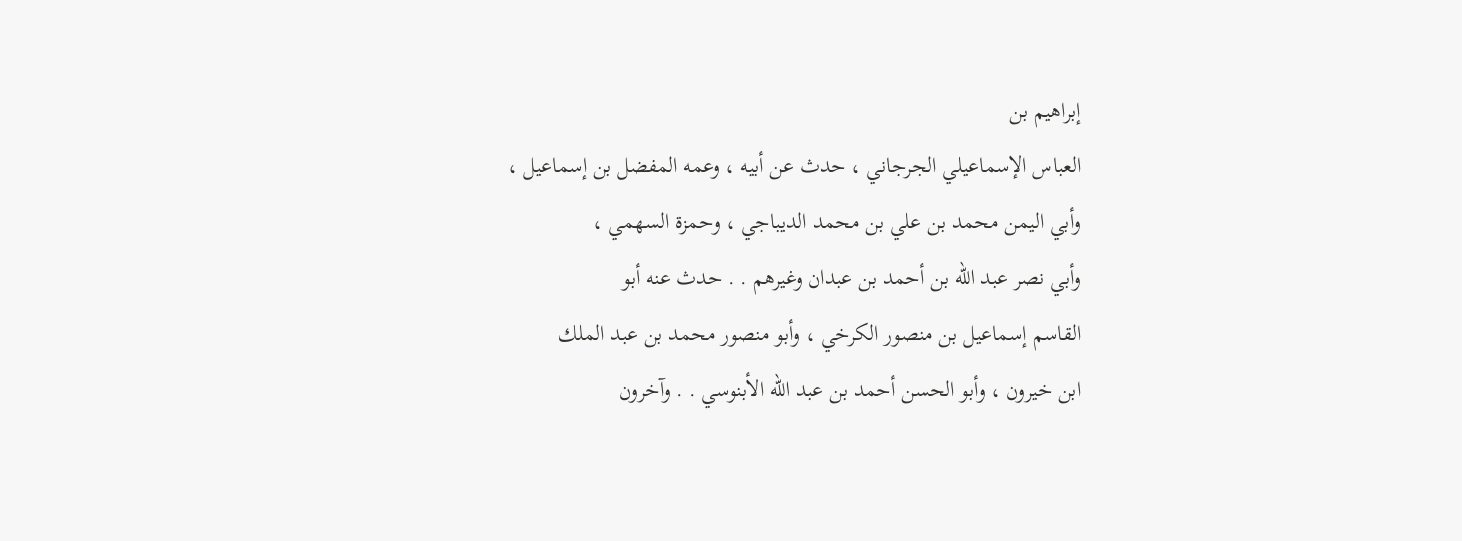إبراهيم بن
العباس الإسماعيلي الجرجاني ، حدث عن أبيه ، وعمه المفضل بن إسماعيل ،
وأبي اليمن محمد بن علي بن محمد الديباجي ، وحمزة السهمي ،
وأبي نصر عبد الله بن أحمد بن عبدان وغيرهم . . حدث عنه أبو
القاسم إسماعيل بن منصور الكرخي ، وأبو منصور محمد بن عبد الملك
ابن خيرون ، وأبو الحسن أحمد بن عبد الله الأبنوسي . . وآخرون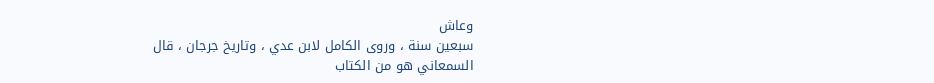وعاش
سبعين سنة ، وروى الكامل لابن عدي ، وتاريخ جرجان ، قال
السمعاني هو من الكتاب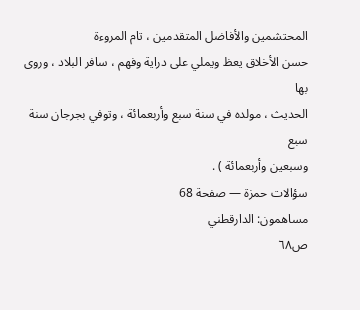المحتشمين والأفاضل المتقدمين ، تام المروءة
حسن الأخلاق يعظ ويملي على دراية وفهم ، سافر البلاد ، وروى بها
الحديث ، مولده في سنة سبع وأربعمائة ، وتوفي بجرجان سنة سبع
وسبعين وأربعمائة ) .
سؤالات حمزة — صفحة 68
مساهمون: الدارقطني
ص٦٨